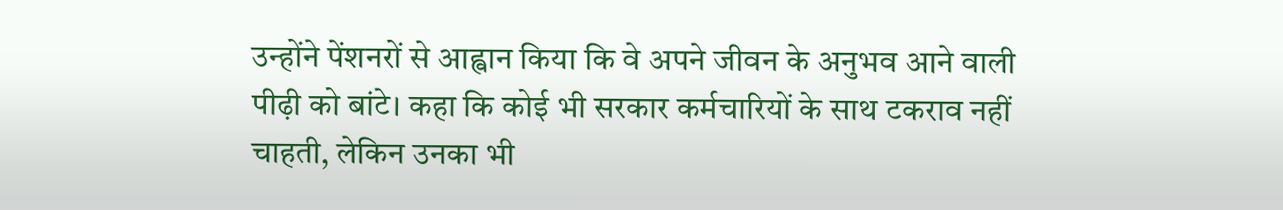उन्होंने पेंशनरों से आह्वान किया कि वे अपने जीवन के अनुभव आने वाली पीढ़ी को बांटे। कहा कि कोई भी सरकार कर्मचारियों के साथ टकराव नहीं चाहती, लेकिन उनका भी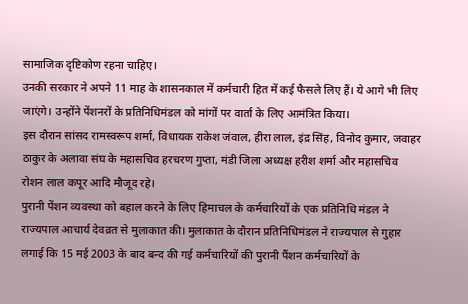सामाजिक दृष्टिकोण रहना चाहिए।
उनकी सरकार ने अपने 11 माह के शासनकाल में कर्मचारी हित में कई फैसले लिए हैं। ये आगे भी लिए जाएंगे। उन्होंने पेंशनरों के प्रतिनिधिमंडल को मांगों पर वार्ता के लिए आमंत्रित किया।
इस दौरान सांसद रामस्वरूप शर्मा, विधायक राकेश जंवाल, हीरा लाल, इंद्र सिंह, विनोद कुमार, जवाहर ठाकुर के अलावा संघ के महासचिव हरचरण गुप्ता, मंडी जिला अध्यक्ष हरीश शर्मा और महासचिव रोशन लाल कपूर आदि मौजूद रहे।
पुरानी पेंशन व्यवस्था को बहाल करने के लिए हिमाचल के कर्मचारियों के एक प्रतिनिधि मंडल ने राज्यपाल आचार्य देवव्रत से मुलाकात की। मुलाकात के दौरान प्रतिनिधिमंडल ने राज्यपाल से गुहार लगाई कि 15 मई 2003 के बाद बन्द की गई कर्मचारियों की पुरानी पैंशन कर्मचारियों के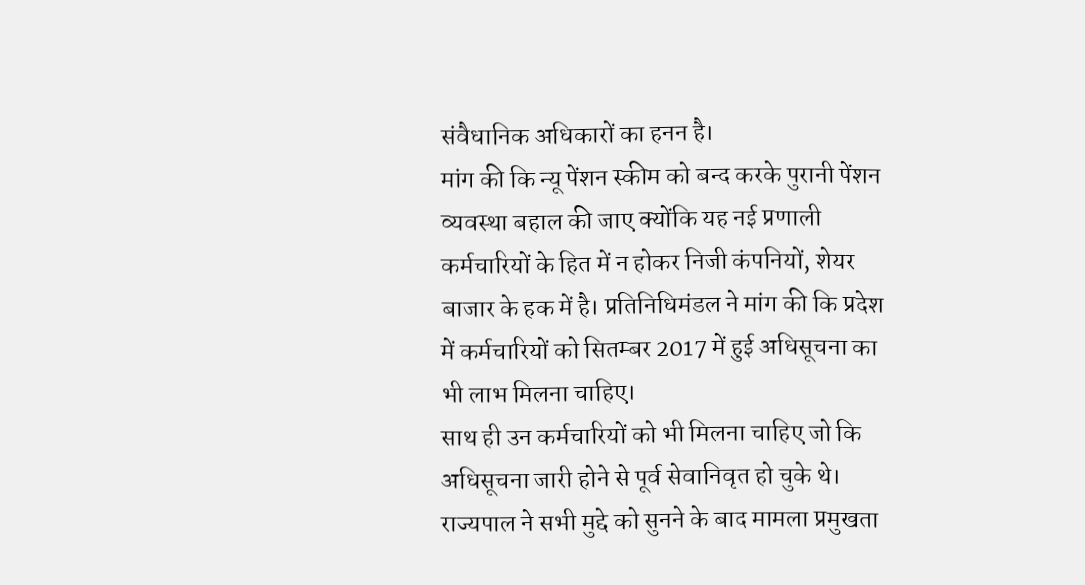संवैधानिक अधिकारों का हनन है।
मांग की कि न्यू पेंशन स्कीम को बन्द करके पुरानी पेंशन व्यवस्था बहाल की जाए क्योंकि यह नई प्रणाली कर्मचारियों के हित में न होकर निजी कंपनियों, शेयर बाजार के हक में है। प्रतिनिधिमंडल ने मांग की कि प्रदेश में कर्मचारियों को सितम्बर 2017 में हुई अधिसूचना का भी लाभ मिलना चाहिए।
साथ ही उन कर्मचारियों को भी मिलना चाहिए जो कि अधिसूचना जारी होने से पूर्व सेवानिवृत हो चुके थे। राज्यपाल ने सभी मुद्दे को सुनने के बाद मामला प्रमुखता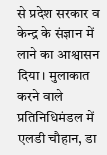से प्रदेश सरकार व केन्द्र के संज्ञान में लाने का आश्वासन दिया। मुलाकात करने वाले प्रतिनिधिमंडल में एलडी चौहान, डा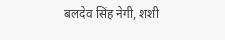बलदेव सिंह नेगी, शशी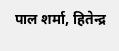पाल शर्मा, हितेन्द्र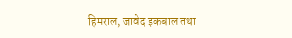हिमराल, जावेद इकबाल तथा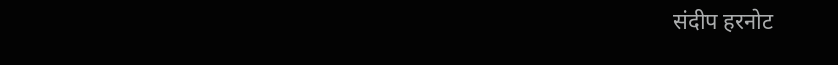संदीप हरनोट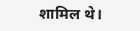शामिल थे।